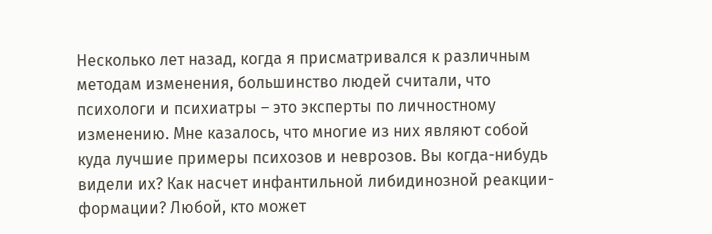Несколько лет назад, когда я присматривался к различным методам изменения, большинство людей считали, что психологи и психиатры – это эксперты по личностному изменению. Мне казалось, что многие из них являют собой куда лучшие примеры психозов и неврозов. Вы когда-нибудь видели их? Как насчет инфантильной либидинозной реакции-формации? Любой, кто может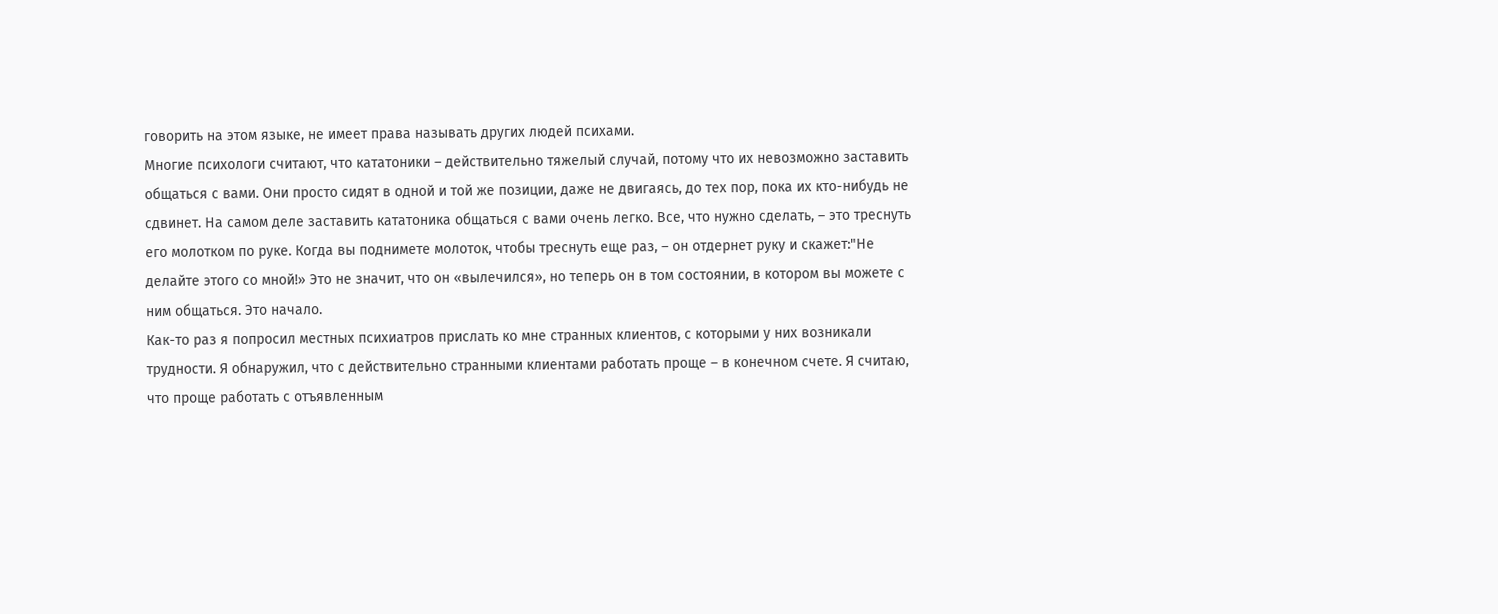говорить на этом языке, не имеет права называть других людей психами.
Многие психологи считают, что кататоники – действительно тяжелый случай, потому что их невозможно заставить общаться с вами. Они просто сидят в одной и той же позиции, даже не двигаясь, до тех пор, пока их кто-нибудь не сдвинет. На самом деле заставить кататоника общаться с вами очень легко. Все, что нужно сделать, – это треснуть его молотком по руке. Когда вы поднимете молоток, чтобы треснуть еще раз, – он отдернет руку и скажет:"Не делайте этого со мной!» Это не значит, что он «вылечился», но теперь он в том состоянии, в котором вы можете с ним общаться. Это начало.
Как-то раз я попросил местных психиатров прислать ко мне странных клиентов, с которыми у них возникали трудности. Я обнаружил, что с действительно странными клиентами работать проще – в конечном счете. Я считаю, что проще работать с отъявленным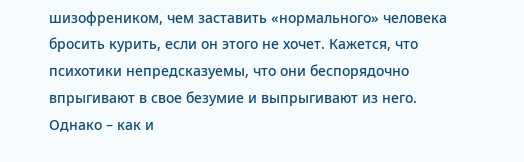шизофреником, чем заставить «нормального» человека бросить курить, если он этого не хочет. Кажется, что психотики непредсказуемы, что они беспорядочно впрыгивают в свое безумие и выпрыгивают из него. Однако – как и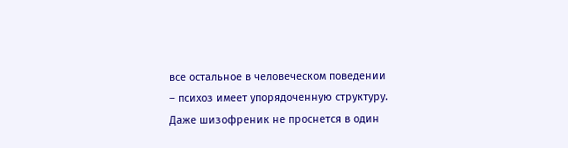все остальное в человеческом поведении
– психоз имеет упорядоченную структуру. Даже шизофреник не проснется в один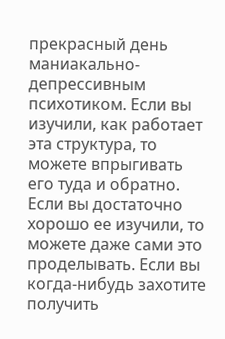прекрасный день маниакально-депрессивным психотиком. Если вы изучили, как работает эта структура, то можете впрыгивать его туда и обратно. Если вы достаточно хорошо ее изучили, то можете даже сами это проделывать. Если вы когда-нибудь захотите получить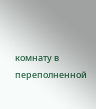комнату в переполненной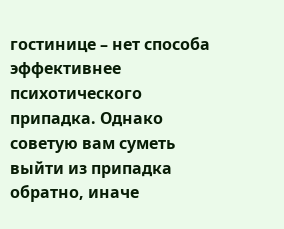гостинице – нет способа эффективнее психотического припадка. Однако советую вам суметь выйти из припадка обратно, иначе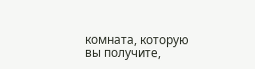комната, которую вы получите,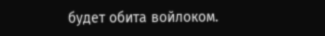будет обита войлоком.